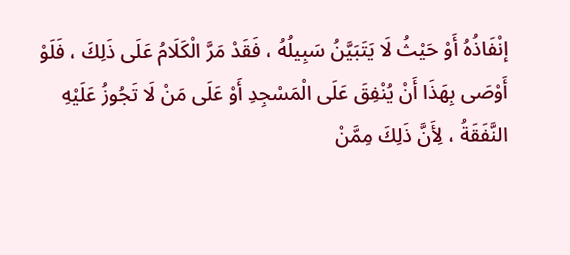إنْفَاذُهُ أَوْ حَيْثُ لَا يَتَبَيَّنُ سَبِيلُهُ ، فَقَدْ مَرَّ الْكَلَامُ عَلَى ذَلِكَ ، فَلَوْ أَوْصَى بِهَذَا أَنْ يُنْفِقَ عَلَى الْمَسْجِدِ أَوْ عَلَى مَنْ لَا تَجُوزُ عَلَيْهِ النَّفَقَةُ ، لِأَنَّ ذَلِكَ مِمَّنْ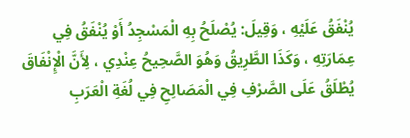يُنْفَقُ عَلَيْهِ ، وَقِيلَ: يُصْلَحُ بِهِ الْمَسْجِدُ أَوْ يُنْفَقُ فِي عِمَارَتِهِ ، وَكَذَا الطَّرِيقُ وَهُوَ الصَّحِيحُ عِنْدِي ، لِأَنَّ الْإِنْفَاقَ يُطْلَقُ عَلَى الصَّرْفِ فِي الْمَصَالِحِ فِي لُغَةِ الْعَرَبِ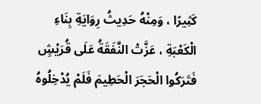كَثِيرًا ، وَمِنْهُ حَدِيثُ رِوَايَةِ بِنَاءِ الْكَعْبَةِ ، عَزَّتْ النَّفَقَةُ عَلَى قُرَيْشٍ فَتَرَكُوا الْحَجَرَ الْحَطِيمَ فَلَمْ يُدْخِلُوهُ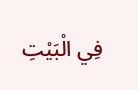فِي الْبَيْتِ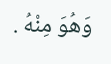وَهُوَ مِنْهُ .